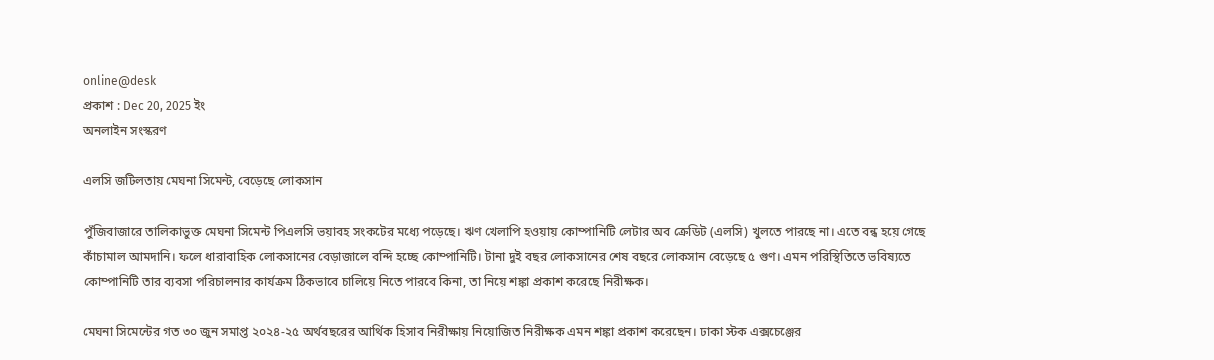online@desk
প্রকাশ : Dec 20, 2025 ইং
অনলাইন সংস্করণ

এলসি জটিলতায় মেঘনা সিমেন্ট, বেড়েছে লোকসান

পুঁজিবাজারে তালিকাভুক্ত মেঘনা সিমেন্ট পিএলসি ভয়াবহ সংকটের মধ্যে পড়েছে। ঋণ খেলাপি হওয়ায় কোম্পানিটি লেটার অব ক্রেডিট (এলসি) খুলতে পারছে না। এতে বন্ধ হয়ে গেছে কাঁচামাল আমদানি। ফলে ধারাবাহিক লোকসানের বেড়াজালে বন্দি হচ্ছে কোম্পানিটি। টানা দুই বছর লোকসানের শেষ বছরে লোকসান বেড়েছে ৫ গুণ। এমন পরিস্থিতিতে ভবিষ্যতে কোম্পানিটি তার ব্যবসা পরিচালনার কার্যক্রম ঠিকভাবে চালিয়ে নিতে পারবে কিনা, তা নিয়ে শঙ্কা প্রকাশ করেছে নিরীক্ষক।

মেঘনা সিমেন্টের গত ৩০ জুন সমাপ্ত ২০২৪-২৫ অর্থবছরের আর্থিক হিসাব নিরীক্ষায় নিয়োজিত নিরীক্ষক এমন শঙ্কা প্রকাশ করেছেন। ঢাকা স্টক এক্সচেঞ্জের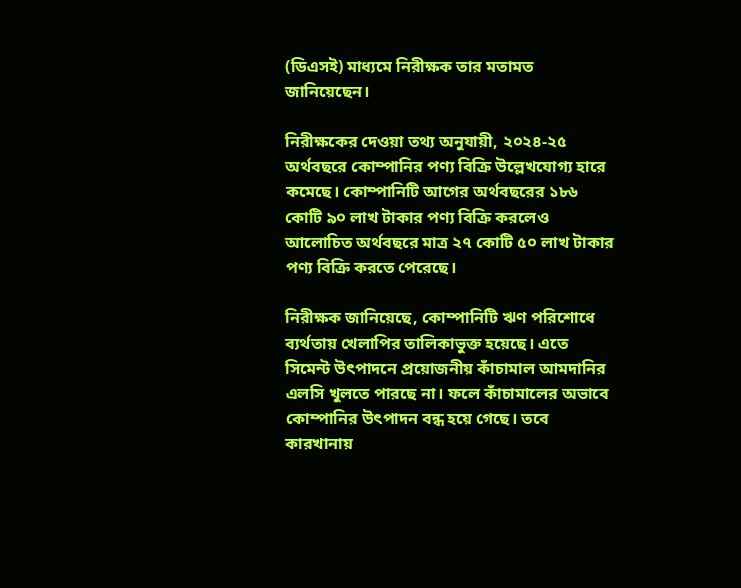(ডিএসই) মাধ্যমে নিরীক্ষক তার মতামত জানিয়েছেন।

নিরীক্ষকের দেওয়া তথ্য অনুযায়ী, ২০২৪-২৫ অর্থবছরে কোম্পানির পণ্য বিক্রি উল্লেখযোগ্য হারে কমেছে। কোম্পানিটি আগের অর্থবছরের ১৮৬ কোটি ৯০ লাখ টাকার পণ্য বিক্রি করলেও আলোচিত অর্থবছরে মাত্র ২৭ কোটি ৫০ লাখ টাকার পণ্য বিক্রি করতে পেরেছে।

নিরীক্ষক জানিয়েছে, কোম্পানিটি ঋণ পরিশোধে ব্যর্থতায় খেলাপির তালিকাভুক্ত হয়েছে। এতে সিমেন্ট উৎপাদনে প্রয়োজনীয় কাঁচামাল আমদানির এলসি খুলতে পারছে না। ফলে কাঁচামালের অভাবে কোম্পানির উৎপাদন বন্ধ হয়ে গেছে। তবে কারখানায়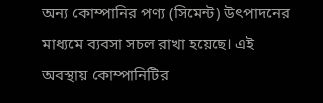অন্য কোম্পানির পণ্য (সিমেন্ট) উৎপাদনের মাধ্যমে ব্যবসা সচল রাখা হয়েছে। এই অবস্থায় কোম্পানিটির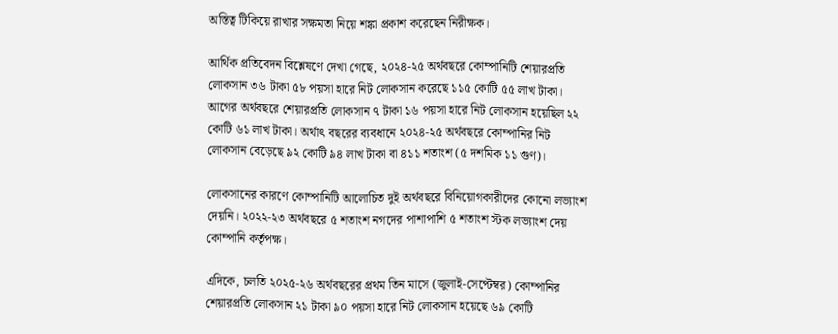অস্তিত্ব টিকিয়ে রাখার সক্ষমতা নিয়ে শঙ্কা প্রকাশ করেছেন নিরীক্ষক।

আর্থিক প্রতিবেদন বিশ্লেষণে দেখা গেছে, ২০২৪-২৫ অর্থবছরে কোম্পানিটি শেয়ারপ্রতি লোকসান ৩৬ টাকা ৫৮ পয়সা হারে নিট লোকসান করেছে ১১৫ কোটি ৫৫ লাখ টাকা। আগের অর্থবছরে শেয়ারপ্রতি লোকসান ৭ টাকা ১৬ পয়সা হারে নিট লোকসান হয়েছিল ২২ কোটি ৬১ লাখ টাকা। অর্থাৎ বছরের ব্যবধানে ২০২৪-২৫ অর্থবছরে কোম্পানির নিট লোকসান বেড়েছে ৯২ কোটি ৯৪ লাখ টাকা বা ৪১১ শতাংশ (৫ দশমিক ১১ গুণ)।

লোকসানের কারণে কোম্পানিটি আলোচিত দুই অর্থবছরে বিনিয়োগকারীদের কোনো লভ্যাংশ দেয়নি। ২০২২-২৩ অর্থবছরে ৫ শতাংশ নগদের পাশাপাশি ৫ শতাংশ স্টক লভ্যাংশ দেয় কোম্পানি কর্তৃপক্ষ।

এদিকে, চলতি ২০২৫-২৬ অর্থবছরের প্রথম তিন মাসে (জুলাই-সেপ্টেম্বর) কোম্পানির শেয়ারপ্রতি লোকসান ২১ টাকা ৯০ পয়সা হারে নিট লোকসান হয়েছে ৬৯ কোটি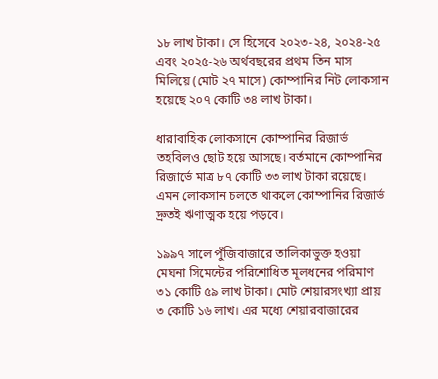১৮ লাখ টাকা। সে হিসেবে ২০২৩-২৪, ২০২৪-২৫ এবং ২০২৫-২৬ অর্থবছরের প্রথম তিন মাস মিলিয়ে (মোট ২৭ মাসে) কোম্পানির নিট লোকসান হয়েছে ২০৭ কোটি ৩৪ লাখ টাকা।

ধারাবাহিক লোকসানে কোম্পানির রিজার্ভ তহবিলও ছোট হয়ে আসছে। বর্তমানে কোম্পানির রিজার্ভে মাত্র ৮৭ কোটি ৩৩ লাখ টাকা রয়েছে। এমন লোকসান চলতে থাকলে কোম্পানির রিজার্ভ দ্রুতই ঋণাত্মক হয়ে পড়বে।

১৯৯৭ সালে পুঁজিবাজারে তালিকাভুক্ত হওয়া মেঘনা সিমেন্টের পরিশোধিত মূলধনের পরিমাণ ৩১ কোটি ৫৯ লাখ টাকা। মোট শেয়ারসংখ্যা প্রায় ৩ কোটি ১৬ লাখ। এর মধ্যে শেয়ারবাজারের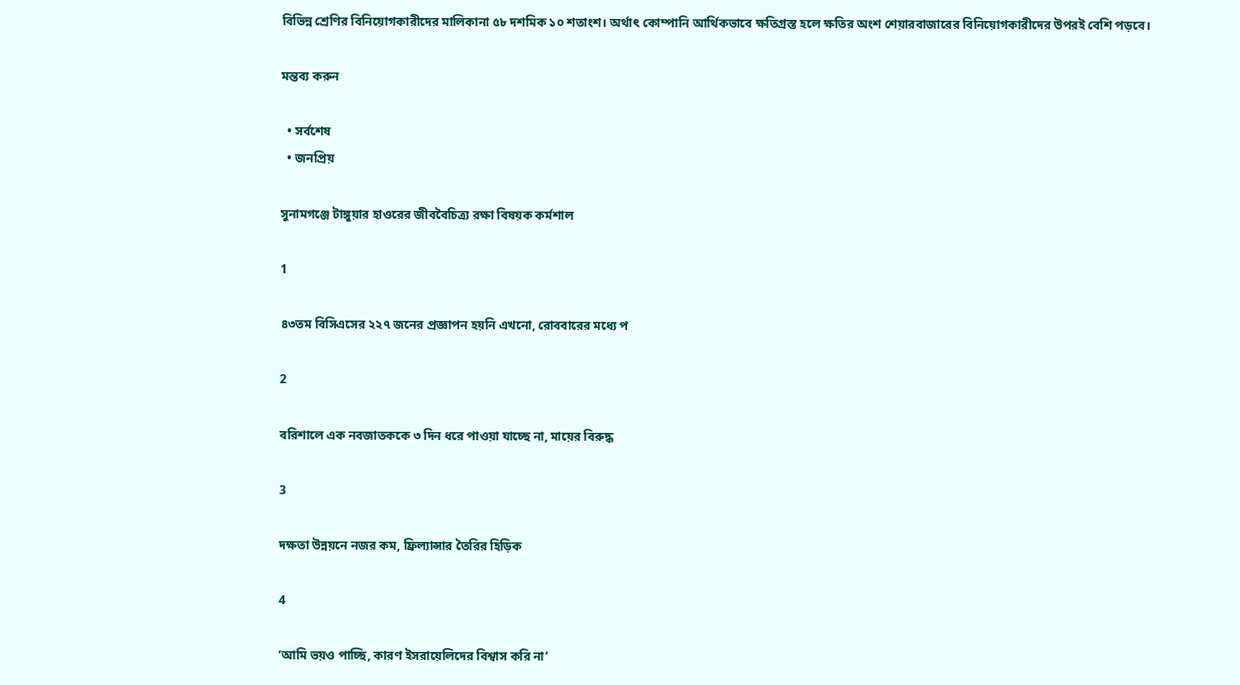বিভিন্ন শ্রেণির বিনিয়োগকারীদের মালিকানা ৫৮ দশমিক ১০ শতাংশ। অর্থাৎ কোম্পানি আর্থিকভাবে ক্ষতিগ্রস্ত হলে ক্ষতির অংশ শেয়ারবাজারের বিনিয়োগকারীদের উপরই বেশি পড়বে।

মন্তব্য করুন

  • সর্বশেষ
  • জনপ্রিয়

সুনামগঞ্জে টাঙ্গুয়ার হাওরের জীববৈচিত্র্য রক্ষা বিষয়ক কর্মশাল

1

৪৩তম বিসিএসের ২২৭ জনের প্রজ্ঞাপন হয়নি এখনো, রোববারের মধ্যে প

2

বরিশালে এক নবজাতককে ৩ দিন ধরে পাওয়া যাচ্ছে না, মায়ের বিরুদ্ধ

3

দক্ষতা উন্নয়নে নজর কম, ফ্রিল্যান্সার তৈরির হিড়িক

4

‘আমি ভয়ও পাচ্ছি, কারণ ইসরায়েলিদের বিশ্বাস করি না’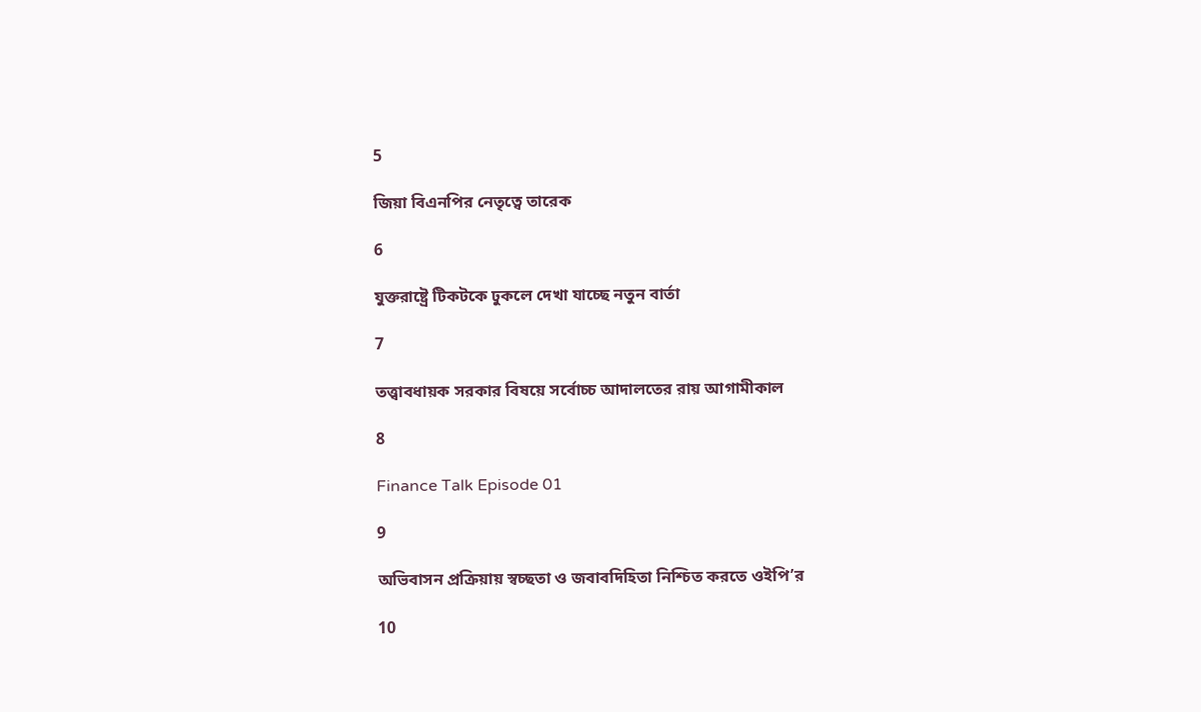5

জিয়া বিএনপির নেতৃত্বে তারেক

6

যুক্তরাষ্ট্রে টিকটকে ঢুকলে দেখা যাচ্ছে নতুন বার্তা

7

তত্ত্বাবধায়ক সরকার বিষয়ে সর্বোচ্চ আদালতের রায় আগামীকাল

8

Finance Talk Episode 01

9

অভিবাসন প্রক্রিয়ায় স্বচ্ছতা ও জবাবদিহিতা নিশ্চিত করতে ওইপি’র

10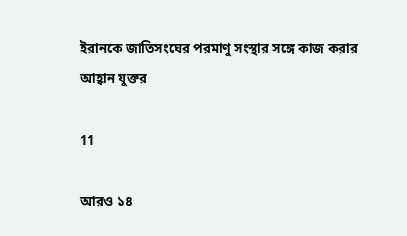ইরানকে জাতিসংঘের পরমাণু সংস্থার সঙ্গে কাজ করার আহ্বান যুক্তর

11

আরও ১৪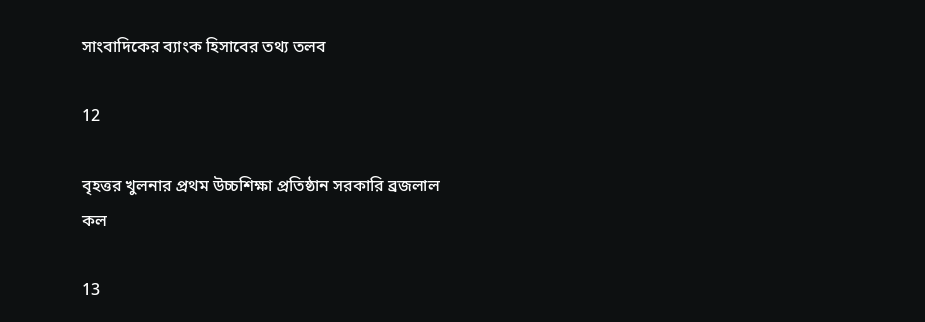সাংবাদিকের ব্যাংক হিসাবের তথ্য তলব

12

বৃহত্তর খুলনার প্রথম উচ্চশিক্ষা প্রতিষ্ঠান সরকারি ব্রজলাল কল

13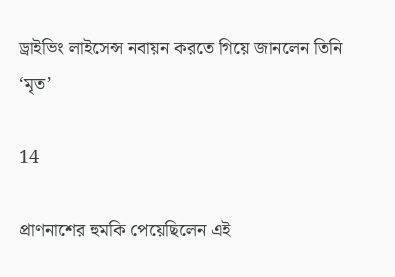ড্রাইভিং লাইসেন্স নবায়ন করতে গিয়ে জানলেন তিনি ‘মৃত’

14

প্রাণনাশের হুমকি পেয়েছিলেন এই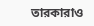তারকারাও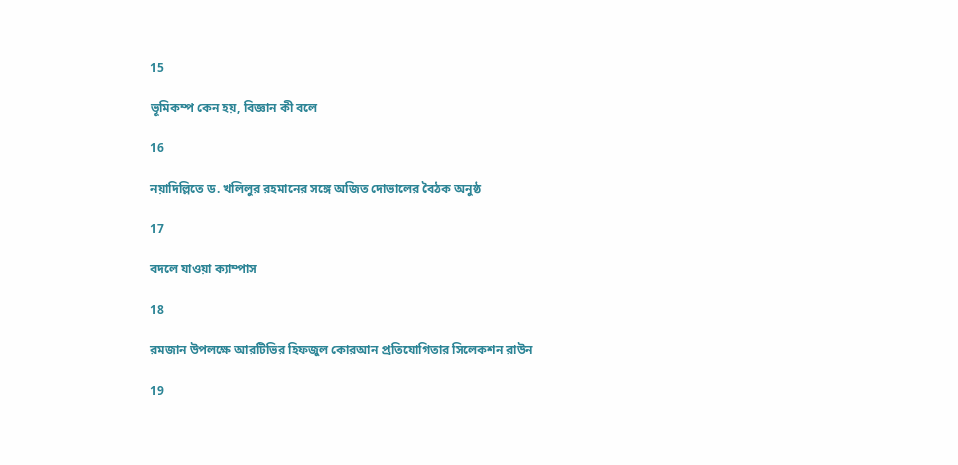15

ভূমিকম্প কেন হয়, বিজ্ঞান কী বলে

16

নয়াদিল্লিতে ড. খলিলুর রহমানের সঙ্গে অজিত দোভালের বৈঠক অনুষ্ঠ

17

বদলে যাওয়া ক্যাম্পাস

18

রমজান উপলক্ষে আরটিভির হিফজুল কোরআন প্রতিযোগিতার সিলেকশন রাউন

19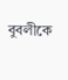বুবলীকে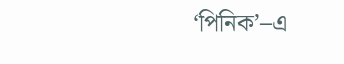‘পিনিক’–এ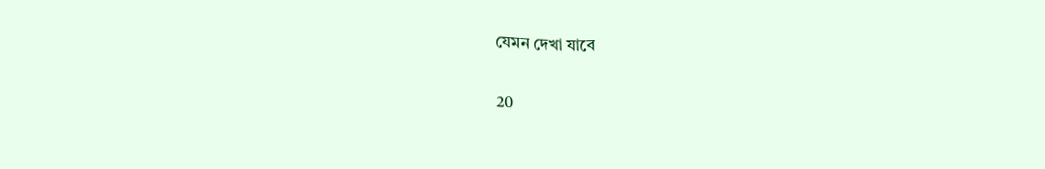যেমন দেখা যাবে

20